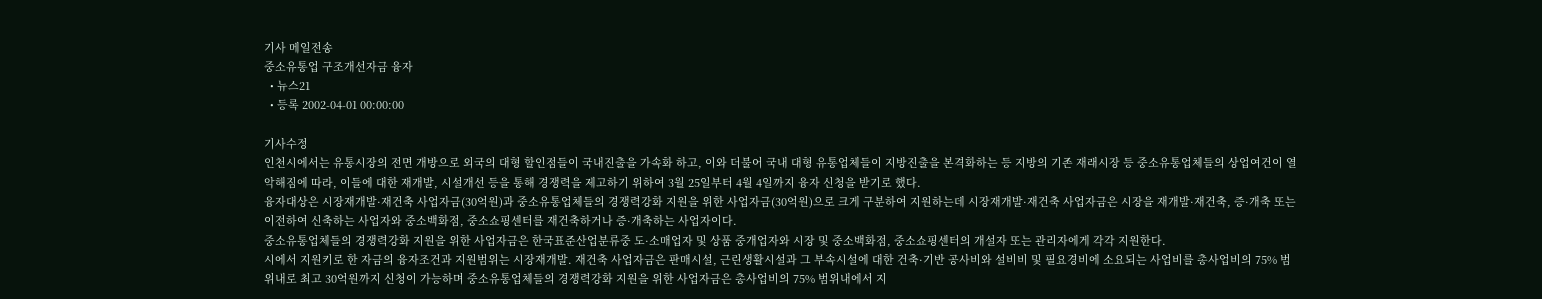기사 메일전송
중소유통업 구조개선자금 융자
  • 뉴스21
  • 등록 2002-04-01 00:00:00

기사수정
인천시에서는 유통시장의 전면 개방으로 외국의 대형 할인점들이 국내진출을 가속화 하고, 이와 더불어 국내 대형 유통업체들이 지방진출을 본격화하는 등 지방의 기존 재래시장 등 중소유통업체들의 상업여건이 열악해짐에 따라, 이들에 대한 재개발, 시설개선 등을 통해 경쟁력을 제고하기 위하여 3월 25일부터 4월 4일까지 융자 신청을 받기로 했다.
융자대상은 시장재개발·재건축 사업자금(30억원)과 중소유통업체들의 경쟁력강화 지원을 위한 사업자금(30억원)으로 크게 구분하여 지원하는데 시장재개발·재건축 사업자금은 시장을 재개발·재건축, 증·개축 또는 이전하여 신축하는 사업자와 중소백화점, 중소쇼핑센터를 재건축하거나 증·개축하는 사업자이다.
중소유통업체들의 경쟁력강화 지원을 위한 사업자금은 한국표준산업분류중 도·소매업자 및 상품 중개업자와 시장 및 중소백화점, 중소쇼핑센터의 개설자 또는 관리자에게 각각 지원한다.
시에서 지원키로 한 자금의 융자조건과 지원범위는 시장재개발. 재건축 사업자금은 판매시설, 근린생활시설과 그 부속시설에 대한 건축·기반 공사비와 설비비 및 필요경비에 소요되는 사업비를 총사업비의 75% 범위내로 최고 30억원까지 신청이 가능하며 중소유통업체들의 경쟁력강화 지원을 위한 사업자금은 총사업비의 75% 범위내에서 지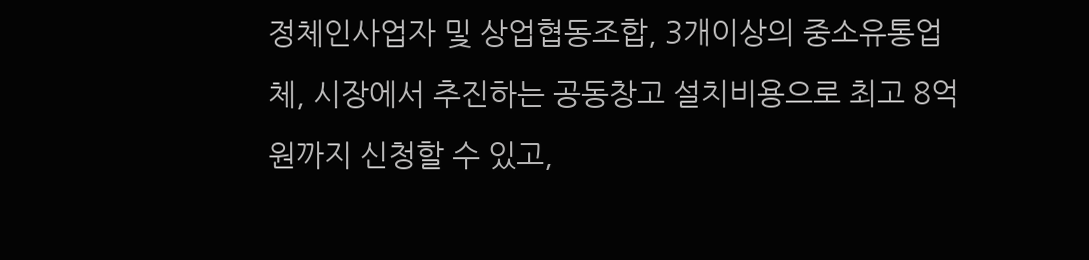정체인사업자 및 상업협동조합, 3개이상의 중소유통업체, 시장에서 추진하는 공동창고 설치비용으로 최고 8억원까지 신청할 수 있고,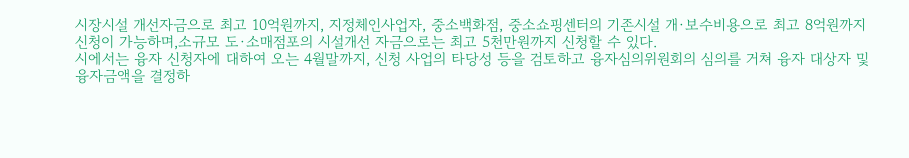시장시설 개선자금으로 최고 10억원까지, 지정체인사업자, 중소백화점, 중소쇼핑센터의 기존시설 개·보수비용으로 최고 8억원까지 신청이 가능하며,소규모 도·소매점포의 시설개선 자금으로는 최고 5천만원까지 신청할 수 있다.
시에서는 융자 신청자에 대하여 오는 4월말까지, 신청 사업의 타당성 등을 검토하고 융자심의위원회의 심의를 거쳐 융자 대상자 및 융자금액을 결정하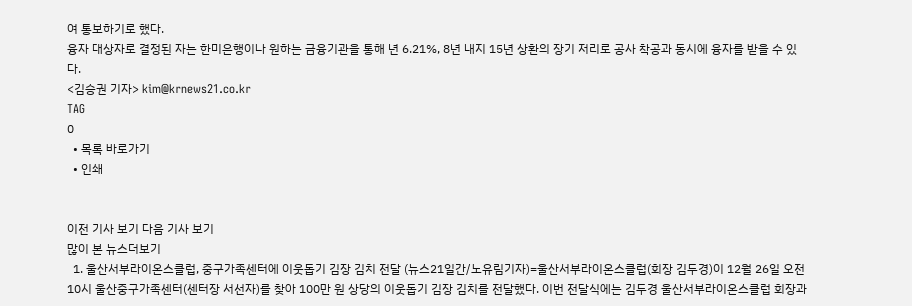여 통보하기로 했다.
융자 대상자로 결정된 자는 한미은행이나 원하는 금융기관을 통해 년 6.21%, 8년 내지 15년 상환의 장기 저리로 공사 착공과 동시에 융자를 받을 수 있다.
<김승권 기자> kim@krnews21.co.kr
TAG
0
  • 목록 바로가기
  • 인쇄


이전 기사 보기 다음 기사 보기
많이 본 뉴스더보기
  1. 울산서부라이온스클럽, 중구가족센터에 이웃돕기 김장 김치 전달 (뉴스21일간/노유림기자)=울산서부라이온스클럽(회장 김두경)이 12월 26일 오전 10시 울산중구가족센터(센터장 서선자)를 찾아 100만 원 상당의 이웃돕기 김장 김치를 전달했다. 이번 전달식에는 김두경 울산서부라이온스클럽 회장과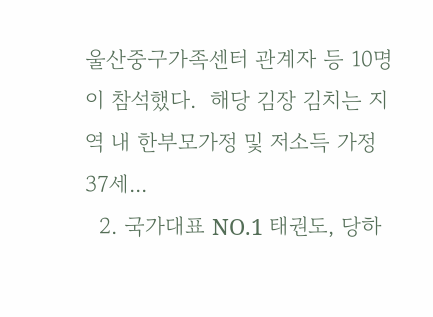울산중구가족센터 관계자 등 10명이 참석했다.  해당 김장 김치는 지역 내 한부모가정 및 저소득 가정 37세...
  2. 국가대표 NO.1 태권도, 당하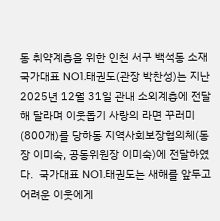동 취약계층을 위한 인천 서구 백석동 소재 국가대표 NO1.태권도(관장 박찬성)는 지난 2025년 12월 31일 관내 소외계층에 전달해 달라며 이웃돕기 사랑의 라면 꾸러미(800개)를 당하동 지역사회보장협의체(동장 이미숙, 공동위원장 이미숙)에 전달하였다.  국가대표 NO1.태권도는 새해를 앞두고 어려운 이웃에게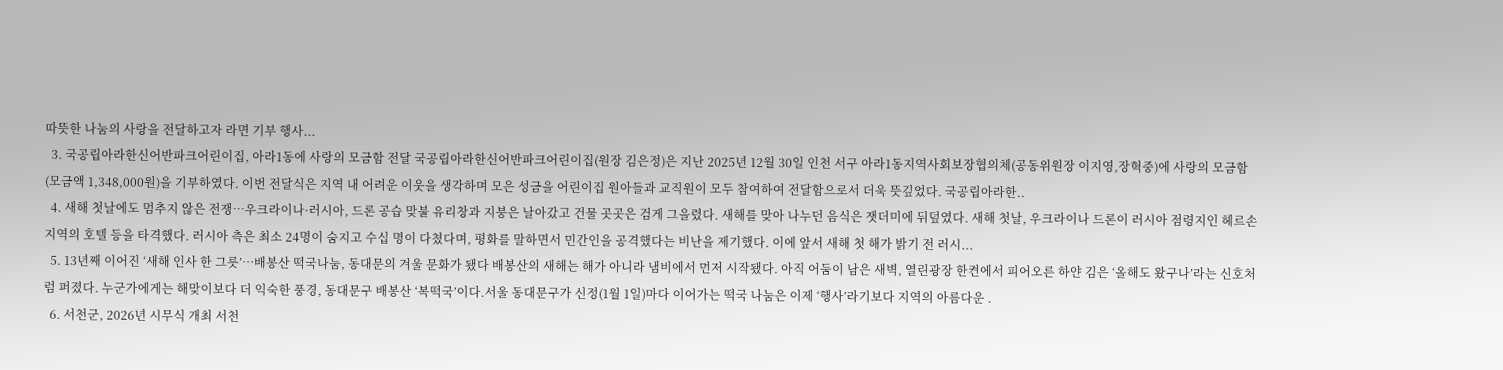따뜻한 나눔의 사랑을 전달하고자 라면 기부 행사...
  3. 국공립아라한신어반파크어린이집, 아라1동에 사랑의 모금함 전달 국공립아라한신어반파크어린이집(원장 김은정)은 지난 2025년 12월 30일 인천 서구 아라1동지역사회보장협의체(공동위원장 이지영,장혁중)에 사랑의 모금함(모금액 1,348,000원)을 기부하였다. 이번 전달식은 지역 내 어려운 이웃을 생각하며 모은 성금을 어린이집 원아들과 교직원이 모두 참여하여 전달함으로서 더욱 뜻깊었다. 국공립아라한..
  4. 새해 첫날에도 멈추지 않은 전쟁…우크라이나·러시아, 드론 공습 맞불 유리창과 지붕은 날아갔고 건물 곳곳은 검게 그을렸다. 새해를 맞아 나누던 음식은 잿더미에 뒤덮였다. 새해 첫날, 우크라이나 드론이 러시아 점령지인 헤르손 지역의 호텔 등을 타격했다. 러시아 측은 최소 24명이 숨지고 수십 명이 다쳤다며, 평화를 말하면서 민간인을 공격했다는 비난을 제기했다. 이에 앞서 새해 첫 해가 밝기 전 러시...
  5. 13년째 이어진 ‘새해 인사 한 그릇’…배봉산 떡국나눔, 동대문의 겨울 문화가 됐다 배봉산의 새해는 해가 아니라 냄비에서 먼저 시작됐다. 아직 어둠이 남은 새벽, 열린광장 한켠에서 피어오른 하얀 김은 ‘올해도 왔구나’라는 신호처럼 퍼졌다. 누군가에게는 해맞이보다 더 익숙한 풍경, 동대문구 배봉산 ‘복떡국’이다.서울 동대문구가 신정(1월 1일)마다 이어가는 떡국 나눔은 이제 ‘행사’라기보다 지역의 아름다운 .
  6. 서천군, 2026년 시무식 개최 서천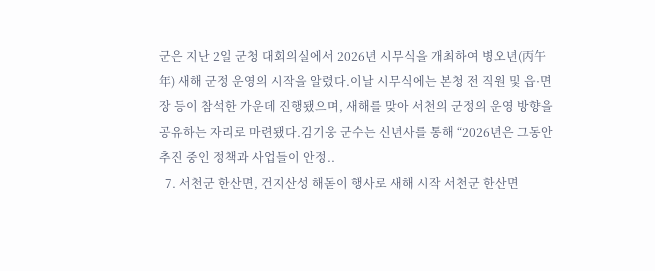군은 지난 2일 군청 대회의실에서 2026년 시무식을 개최하여 병오년(丙午年) 새해 군정 운영의 시작을 알렸다.이날 시무식에는 본청 전 직원 및 읍·면장 등이 참석한 가운데 진행됐으며, 새해를 맞아 서천의 군정의 운영 방향을 공유하는 자리로 마련됐다.김기웅 군수는 신년사를 통해 “2026년은 그동안 추진 중인 정책과 사업들이 안정..
  7. 서천군 한산면, 건지산성 해돋이 행사로 새해 시작 서천군 한산면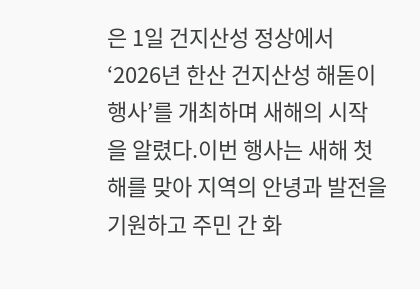은 1일 건지산성 정상에서 ‘2026년 한산 건지산성 해돋이 행사’를 개최하며 새해의 시작을 알렸다.이번 행사는 새해 첫 해를 맞아 지역의 안녕과 발전을 기원하고 주민 간 화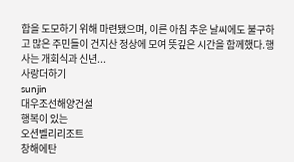합을 도모하기 위해 마련됐으며, 이른 아침 추운 날씨에도 불구하고 많은 주민들이 건지산 정상에 모여 뜻깊은 시간을 함께했다.행사는 개회식과 신년...
사랑더하기
sunjin
대우조선해양건설
행복이 있는
오션벨리리조트
창해에탄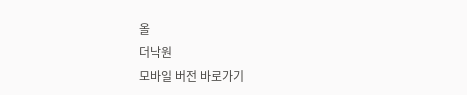올
더낙원
모바일 버전 바로가기